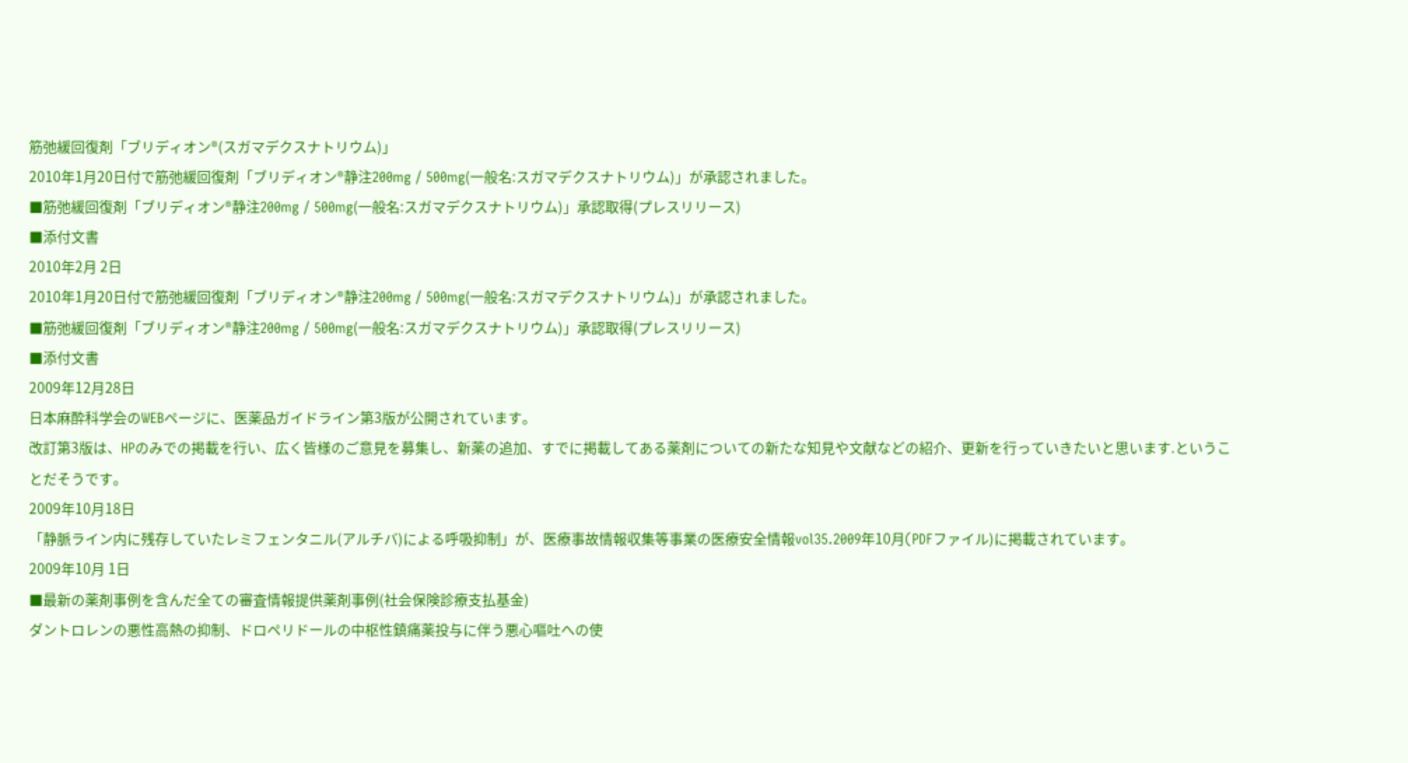筋弛緩回復剤「ブリディオン®(スガマデクスナトリウム)」
2010年1月20日付で筋弛緩回復剤「ブリディオン®静注200mg / 500mg(一般名:スガマデクスナトリウム)」が承認されました。
■筋弛緩回復剤「ブリディオン®静注200mg / 500mg(一般名:スガマデクスナトリウム)」承認取得(プレスリリース)
■添付文書
2010年2月 2日
2010年1月20日付で筋弛緩回復剤「ブリディオン®静注200mg / 500mg(一般名:スガマデクスナトリウム)」が承認されました。
■筋弛緩回復剤「ブリディオン®静注200mg / 500mg(一般名:スガマデクスナトリウム)」承認取得(プレスリリース)
■添付文書
2009年12月28日
日本麻酔科学会のWEBページに、医薬品ガイドライン第3版が公開されています。
改訂第3版は、HPのみでの掲載を行い、広く皆様のご意見を募集し、新薬の追加、すでに掲載してある薬剤についての新たな知見や文献などの紹介、更新を行っていきたいと思います.ということだそうです。
2009年10月18日
「静脈ライン内に残存していたレミフェンタニル(アルチバ)による呼吸抑制」が、医療事故情報収集等事業の医療安全情報vol35.2009年10月(PDFファイル)に掲載されています。
2009年10月 1日
■最新の薬剤事例を含んだ全ての審査情報提供薬剤事例(社会保険診療支払基金)
ダントロレンの悪性高熱の抑制、ドロペリドールの中枢性鎮痛薬投与に伴う悪心嘔吐への使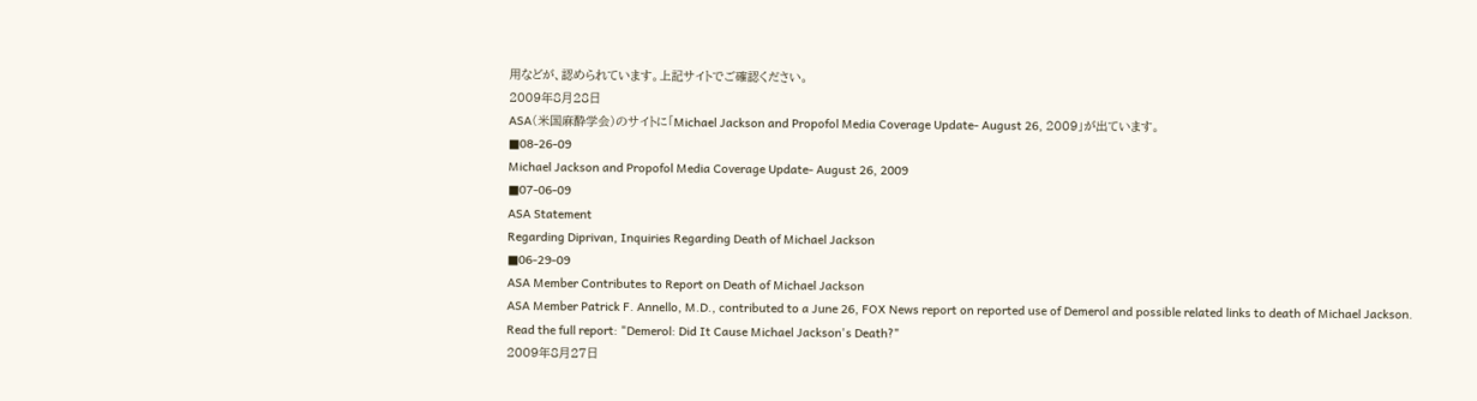用などが、認められています。上記サイトでご確認ください。
2009年8月28日
ASA(米国麻酔学会)のサイトに「Michael Jackson and Propofol Media Coverage Update- August 26, 2009」が出ています。
■08-26-09
Michael Jackson and Propofol Media Coverage Update- August 26, 2009
■07-06-09
ASA Statement
Regarding Diprivan, Inquiries Regarding Death of Michael Jackson
■06-29-09
ASA Member Contributes to Report on Death of Michael Jackson
ASA Member Patrick F. Annello, M.D., contributed to a June 26, FOX News report on reported use of Demerol and possible related links to death of Michael Jackson.
Read the full report: "Demerol: Did It Cause Michael Jackson's Death?"
2009年8月27日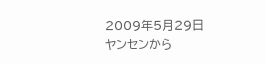2009年5月29日
ヤンセンから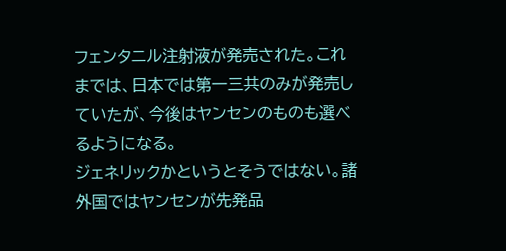フェンタニル注射液が発売された。これまでは、日本では第一三共のみが発売していたが、今後はヤンセンのものも選べるようになる。
ジェネリックかというとそうではない。諸外国ではヤンセンが先発品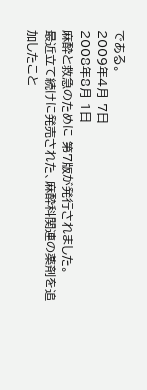である。
2009年4月 7日
2008年8月 1日
麻酔と救急のために 第7版が発行されました。
最近立て続けに発売された、麻酔科関連の薬剤を追加したこと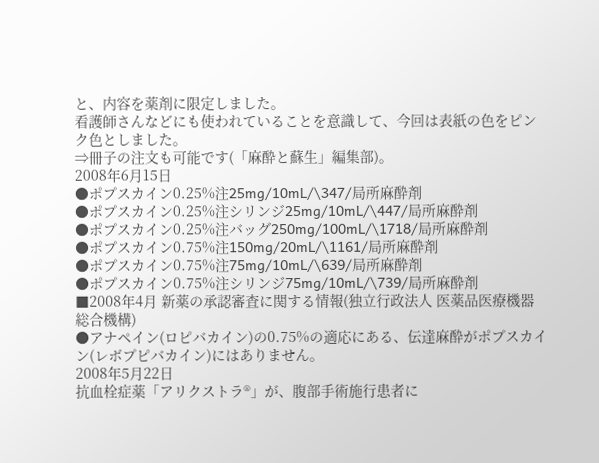と、内容を薬剤に限定しました。
看護師さんなどにも使われていることを意識して、今回は表紙の色をピンク色としました。
⇒冊子の注文も可能です(「麻酔と蘇生」編集部)。
2008年6月15日
●ポプスカイン0.25%注25mg/10mL/\347/局所麻酔剤
●ポプスカイン0.25%注シリンジ25mg/10mL/\447/局所麻酔剤
●ポプスカイン0.25%注バッグ250mg/100mL/\1718/局所麻酔剤
●ポプスカイン0.75%注150mg/20mL/\1161/局所麻酔剤
●ポプスカイン0.75%注75mg/10mL/\639/局所麻酔剤
●ポプスカイン0.75%注シリンジ75mg/10mL/\739/局所麻酔剤
■2008年4月 新薬の承認審査に関する情報(独立行政法人 医薬品医療機器総合機構)
●アナペイン(ロピバカイン)の0.75%の適応にある、伝達麻酔がポプスカイン(レボプピバカイン)にはありません。
2008年5月22日
抗血栓症薬「アリクストラ®」が、腹部手術施行患者に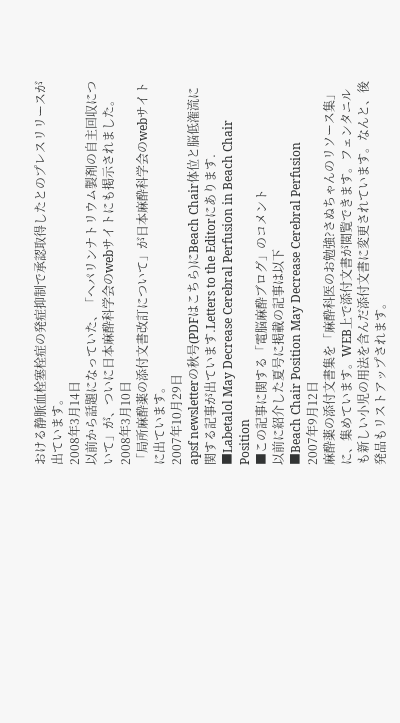おける静脈血栓塞栓症の発症抑制で承認取得したとのプレスリリースが出ています。
2008年3月14日
以前から話題になっていた、「ヘパリンナトリウム製剤の自主回収について」が、ついに日本麻酔科学会のwebサイトにも掲示されました。
2008年3月10日
「局所麻酔薬の添付文書改訂について」が日本麻酔科学会のwebサイトに出ています。
2007年10月29日
apsf newsletterの秋号(PDFはこちら)にBeach Chair体位と脳低潅流に関する記事が出ています.Letters to the Editorにあります.
■Labetalol May Decrease Cerebral Perfusion in Beach Chair Position
■この記事に関する「電脳麻酔ブログ」のコメント
以前に紹介した夏号に掲載の記事は以下
■Beach Chair Position May Decrease Cerebral Perfusion
2007年9月12日
麻酔薬の添付文書集を「麻酔科医のお勉強?さぬちゃんのリソース集」に、集めています。WEB上で添付文書が閲覧できます。フェンタニルも新しい小児の用法を含んだ添付文書に変更されています。なんと、後発品もリストアップされます。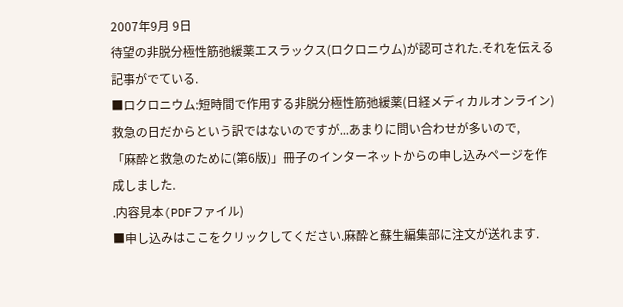2007年9月 9日
待望の非脱分極性筋弛緩薬エスラックス(ロクロニウム)が認可された.それを伝える記事がでている.
■ロクロニウム:短時間で作用する非脱分極性筋弛緩薬(日経メディカルオンライン)
救急の日だからという訳ではないのですが...あまりに問い合わせが多いので,
「麻酔と救急のために(第6版)」冊子のインターネットからの申し込みページを作成しました.
.内容見本(PDFファイル)
■申し込みはここをクリックしてください.麻酔と蘇生編集部に注文が送れます.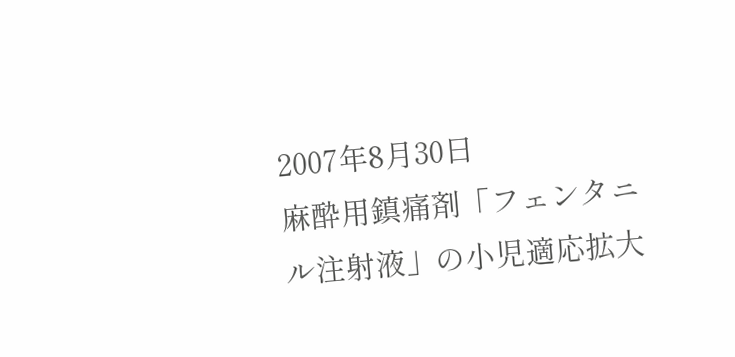2007年8月30日
麻酔用鎮痛剤「フェンタニル注射液」の小児適応拡大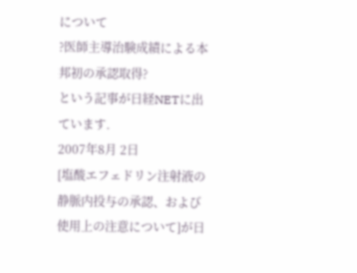について
?医師主導治験成績による本邦初の承認取得?
という記事が日経NETに出ています.
2007年8月 2日
[塩酸エフェドリン注射液の静脈内投与の承認、および使用上の注意について]が日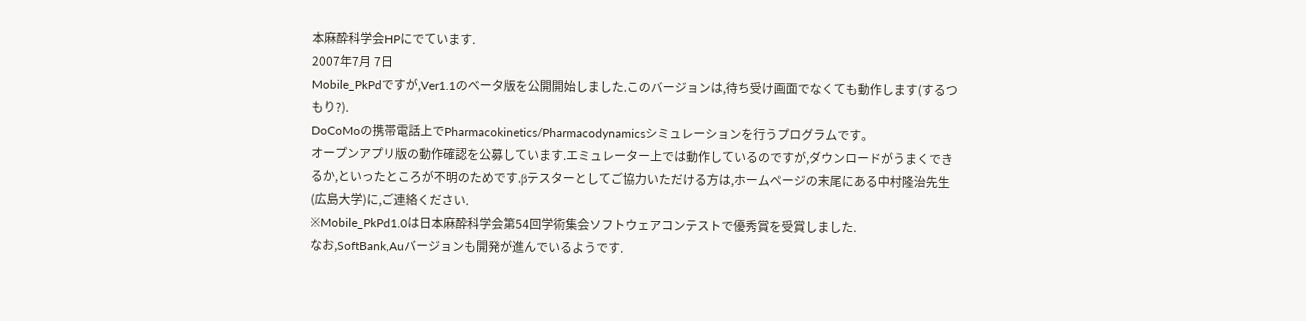本麻酔科学会HPにでています.
2007年7月 7日
Mobile_PkPdですが,Ver1.1のベータ版を公開開始しました.このバージョンは,待ち受け画面でなくても動作します(するつもり?).
DoCoMoの携帯電話上でPharmacokinetics/Pharmacodynamicsシミュレーションを行うプログラムです。
オープンアプリ版の動作確認を公募しています.エミュレーター上では動作しているのですが,ダウンロードがうまくできるか,といったところが不明のためです.βテスターとしてご協力いただける方は,ホームページの末尾にある中村隆治先生(広島大学)に,ご連絡ください.
※Mobile_PkPd1.0は日本麻酔科学会第54回学術集会ソフトウェアコンテストで優秀賞を受賞しました.
なお,SoftBank,Auバージョンも開発が進んでいるようです.